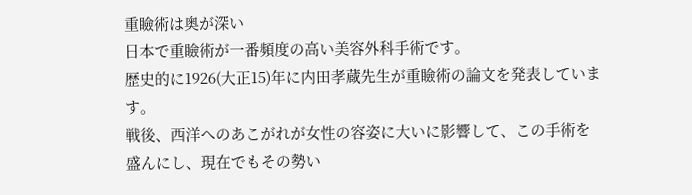重瞼術は奥が深い
日本で重瞼術が一番頻度の高い美容外科手術です。
歴史的に1926(大正15)年に内田孝蔵先生が重瞼術の論文を発表しています。
戦後、西洋へのあこがれが女性の容姿に大いに影響して、この手術を盛んにし、現在でもその勢い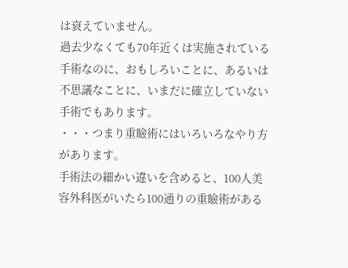は衰えていません。
過去少なくても70年近くは実施されている手術なのに、おもしろいことに、あるいは不思議なことに、いまだに確立していない手術でもあります。
・・・つまり重瞼術にはいろいろなやり方があります。
手術法の細かい違いを含めると、100人美容外科医がいたら100通りの重瞼術がある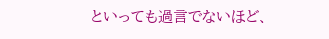といっても過言でないほど、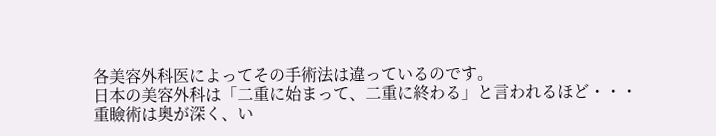各美容外科医によってその手術法は違っているのです。
日本の美容外科は「二重に始まって、二重に終わる」と言われるほど・・・
重瞼術は奥が深く、い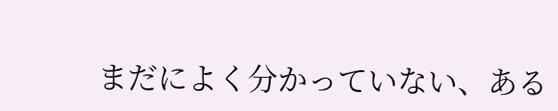まだによく分かっていない、ある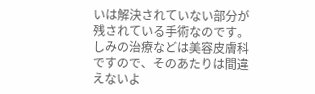いは解決されていない部分が残されている手術なのです。
しみの治療などは美容皮膚科ですので、そのあたりは間違えないよ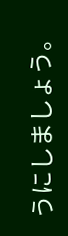うにしましょう。